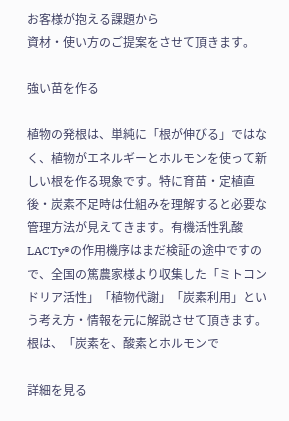お客様が抱える課題から
資材・使い方のご提案をさせて頂きます。

強い苗を作る

植物の発根は、単純に「根が伸びる」ではなく、植物がエネルギーとホルモンを使って新しい根を作る現象です。特に育苗・定植直後・炭素不足時は仕組みを理解すると必要な管理方法が見えてきます。有機活性乳酸LACTy®の作用機序はまだ検証の途中ですので、全国の篤農家様より収集した「ミトコンドリア活性」「植物代謝」「炭素利用」という考え方・情報を元に解説させて頂きます。根は、「炭素を、酸素とホルモンで

詳細を見る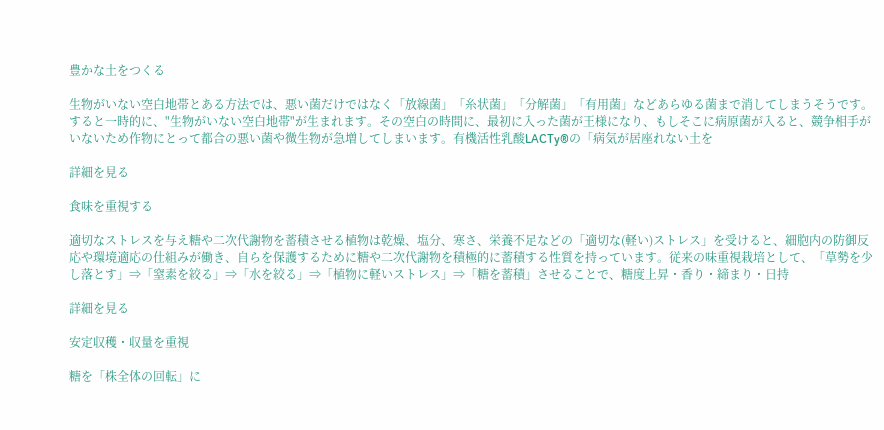豊かな土をつくる

生物がいない空白地帯とある方法では、悪い菌だけではなく「放線菌」「糸状菌」「分解菌」「有用菌」などあらゆる菌まで消してしまうそうです。すると一時的に、"生物がいない空白地帯"が生まれます。その空白の時間に、最初に入った菌が王様になり、もしそこに病原菌が入ると、競争相手がいないため作物にとって都合の悪い菌や微生物が急増してしまいます。有機活性乳酸LACTy®の「病気が居座れない土を

詳細を見る

食味を重視する

適切なストレスを与え糖や二次代謝物を蓄積させる植物は乾燥、塩分、寒さ、栄養不足などの「適切な(軽い)ストレス」を受けると、細胞内の防御反応や環境適応の仕組みが働き、自らを保護するために糖や二次代謝物を積極的に蓄積する性質を持っています。従来の味重視栽培として、「草勢を少し落とす」⇒「窒素を絞る」⇒「水を絞る」⇒「植物に軽いストレス」⇒「糖を蓄積」させることで、糖度上昇・香り・締まり・日持

詳細を見る

安定収穫・収量を重視

糖を「株全体の回転」に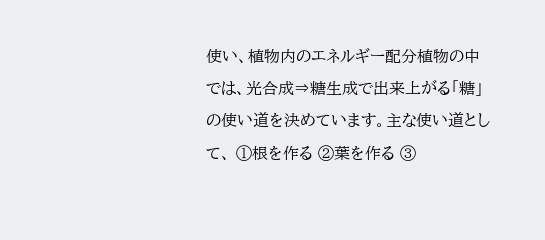使い、植物内のエネルギー配分植物の中では、光合成⇒糖生成で出来上がる「糖」の使い道を決めています。主な使い道として、 ①根を作る ②葉を作る ③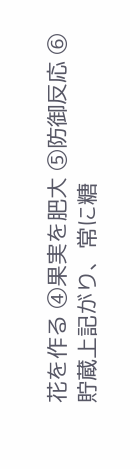花を作る ④果実を肥大 ⑤防御反応 ⑥貯蔵上記がり、常に糖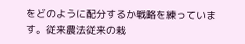をどのように配分するか戦略を練っています。従来農法従来の栽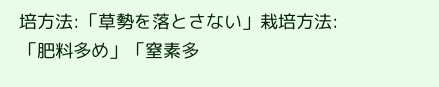培方法:「草勢を落とさない」栽培方法: 「肥料多め」「窒素多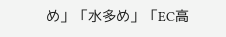め」「水多め」「EC高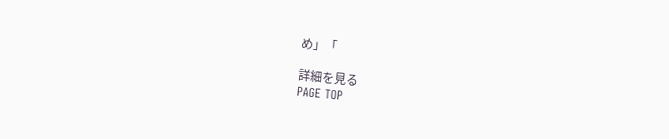め」「

詳細を見る
PAGE TOP